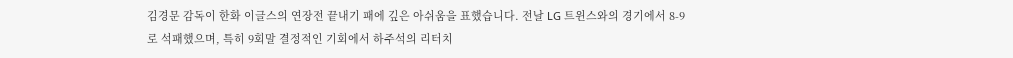김경문 감독이 한화 이글스의 연장전 끝내기 패에 깊은 아쉬움을 표했습니다. 전날 LG 트윈스와의 경기에서 8-9로 석패했으며, 특히 9회말 결정적인 기회에서 하주석의 리터치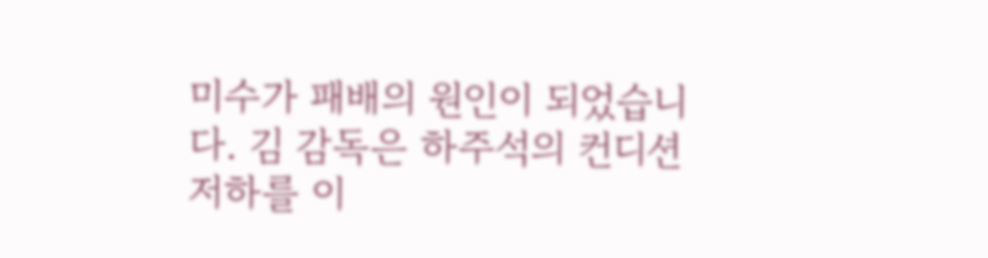미수가 패배의 원인이 되었습니다. 김 감독은 하주석의 컨디션 저하를 이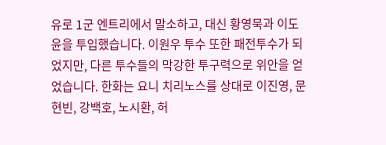유로 1군 엔트리에서 말소하고, 대신 황영묵과 이도윤을 투입했습니다. 이원우 투수 또한 패전투수가 되었지만, 다른 투수들의 막강한 투구력으로 위안을 얻었습니다. 한화는 요니 치리노스를 상대로 이진영, 문현빈, 강백호, 노시환, 허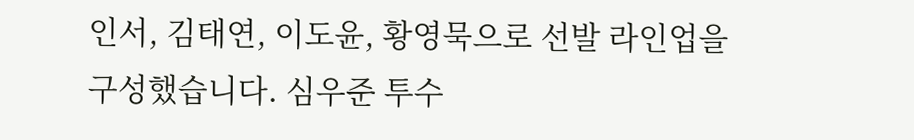인서, 김태연, 이도윤, 황영묵으로 선발 라인업을 구성했습니다. 심우준 투수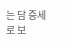는 담 증세로 보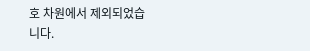호 차원에서 제외되었습니다.